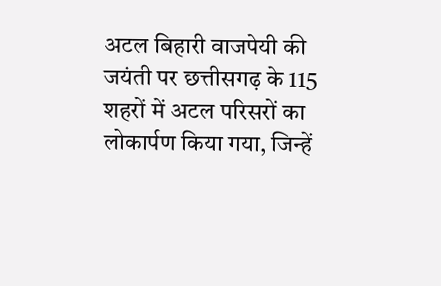अटल बिहारी वाजपेयी की जयंती पर छत्तीसगढ़ के 115 शहरों में अटल परिसरों का लोकार्पण किया गया, जिन्हें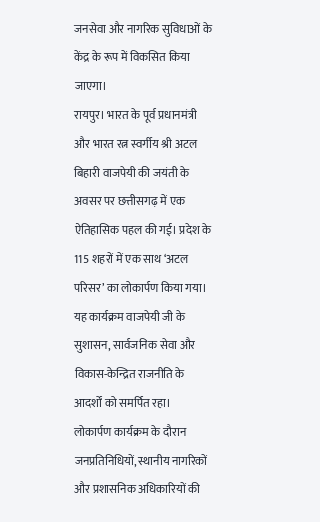जनसेवा और नागरिक सुविधाओं के केंद्र के रूप में विकसित किया जाएगा।
रायपुर। भारत के पूर्व प्रधानमंत्री और भारत रत्न स्वर्गीय श्री अटल बिहारी वाजपेयी की जयंती के अवसर पर छत्तीसगढ़ में एक ऐतिहासिक पहल की गई। प्रदेश के 115 शहरों में एक साथ ‘अटल परिसर’ का लोकार्पण किया गया। यह कार्यक्रम वाजपेयी जी के सुशासन, सार्वजनिक सेवा और विकास-केन्द्रित राजनीति के आदर्शों को समर्पित रहा।
लोकार्पण कार्यक्रम के दौरान जनप्रतिनिधियों, स्थानीय नागरिकों और प्रशासनिक अधिकारियों की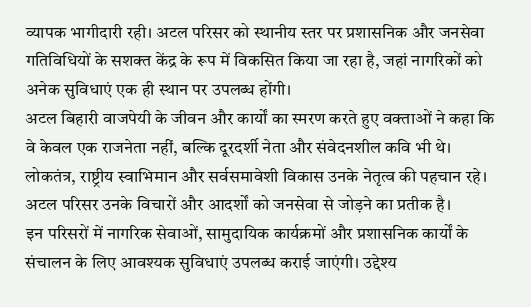व्यापक भागीदारी रही। अटल परिसर को स्थानीय स्तर पर प्रशासनिक और जनसेवा गतिविधियों के सशक्त केंद्र के रूप में विकसित किया जा रहा है, जहां नागरिकों को अनेक सुविधाएं एक ही स्थान पर उपलब्ध होंगी।
अटल बिहारी वाजपेयी के जीवन और कार्यों का स्मरण करते हुए वक्ताओं ने कहा कि वे केवल एक राजनेता नहीं, बल्कि दूरदर्शी नेता और संवेदनशील कवि भी थे। लोकतंत्र, राष्ट्रीय स्वाभिमान और सर्वसमावेशी विकास उनके नेतृत्व की पहचान रहे। अटल परिसर उनके विचारों और आदर्शों को जनसेवा से जोड़ने का प्रतीक है।
इन परिसरों में नागरिक सेवाओं, सामुदायिक कार्यक्रमों और प्रशासनिक कार्यों के संचालन के लिए आवश्यक सुविधाएं उपलब्ध कराई जाएंगी। उद्देश्य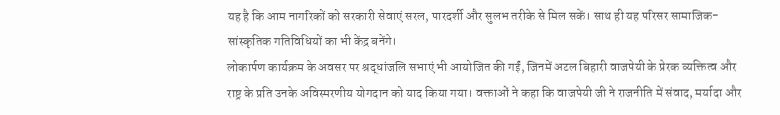यह है कि आम नागरिकों को सरकारी सेवाएं सरल, पारदर्शी और सुलभ तरीके से मिल सकें। साथ ही यह परिसर सामाजिक-सांस्कृतिक गतिविधियों का भी केंद्र बनेंगे।
लोकार्पण कार्यक्रम के अवसर पर श्रद्धांजलि सभाएं भी आयोजित की गईं, जिनमें अटल बिहारी वाजपेयी के प्रेरक व्यक्तित्व और राष्ट्र के प्रति उनके अविस्मरणीय योगदान को याद किया गया। वक्ताओं ने कहा कि वाजपेयी जी ने राजनीति में संवाद, मर्यादा और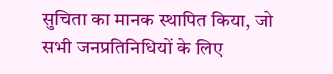सुचिता का मानक स्थापित किया, जो सभी जनप्रतिनिधियों के लिए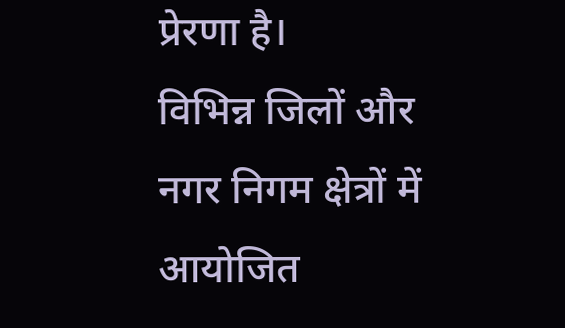प्रेरणा है।
विभिन्न जिलों और नगर निगम क्षेत्रों में आयोजित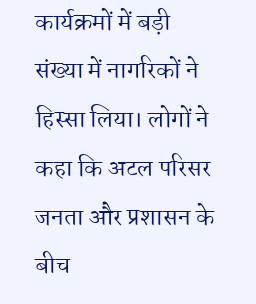कार्यक्रमों में बड़ी संख्या में नागरिकों ने हिस्सा लिया। लोगों ने कहा कि अटल परिसर जनता और प्रशासन के बीच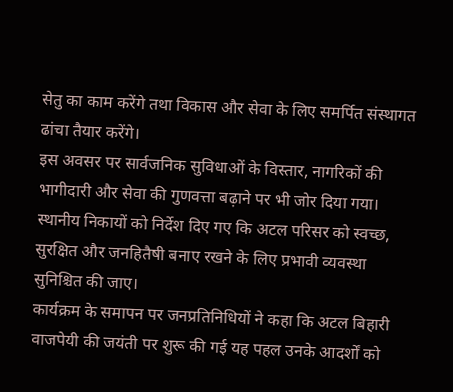सेतु का काम करेंगे तथा विकास और सेवा के लिए समर्पित संस्थागत ढांचा तैयार करेंगे।
इस अवसर पर सार्वजनिक सुविधाओं के विस्तार, नागरिकों की भागीदारी और सेवा की गुणवत्ता बढ़ाने पर भी जोर दिया गया। स्थानीय निकायों को निर्देश दिए गए कि अटल परिसर को स्वच्छ, सुरक्षित और जनहितैषी बनाए रखने के लिए प्रभावी व्यवस्था सुनिश्चित की जाए।
कार्यक्रम के समापन पर जनप्रतिनिधियों ने कहा कि अटल बिहारी वाजपेयी की जयंती पर शुरू की गई यह पहल उनके आदर्शों को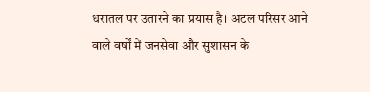धरातल पर उतारने का प्रयास है। अटल परिसर आने वाले वर्षों में जनसेवा और सुशासन के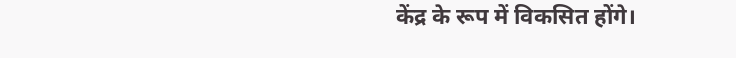केंद्र के रूप में विकसित होंगे।